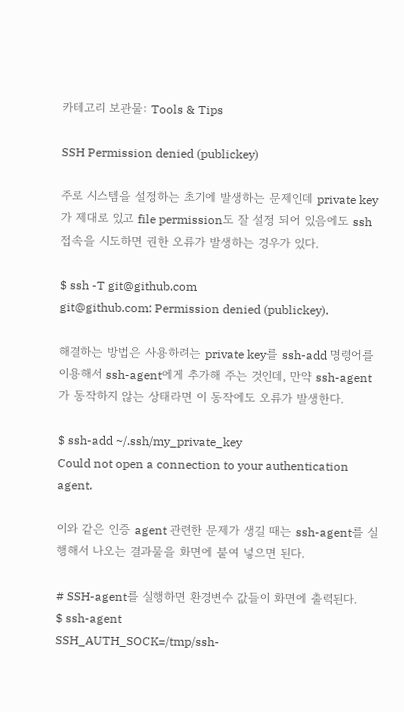카테고리 보관물: Tools & Tips

SSH Permission denied (publickey)

주로 시스템을 설정하는 초기에 발생하는 문제인데 private key가 제대로 있고 file permission도 잘 설정 되어 있음에도 ssh 접속을 시도하면 권한 오류가 발생하는 경우가 있다.

$ ssh -T git@github.com
git@github.com: Permission denied (publickey).

해결하는 방법은 사용하려는 private key를 ssh-add 명령어를 이용해서 ssh-agent에게 추가해 주는 것인데, 만약 ssh-agent가 동작하지 않는 상태라면 이 동작에도 오류가 발생한다.

$ ssh-add ~/.ssh/my_private_key
Could not open a connection to your authentication agent.

이와 같은 인증 agent 관련한 문제가 생길 때는 ssh-agent를 실행해서 나오는 결과물을 화면에 붙여 넣으면 된다.

# SSH-agent를 실행하면 환경변수 값들이 화면에 출력된다.
$ ssh-agent
SSH_AUTH_SOCK=/tmp/ssh-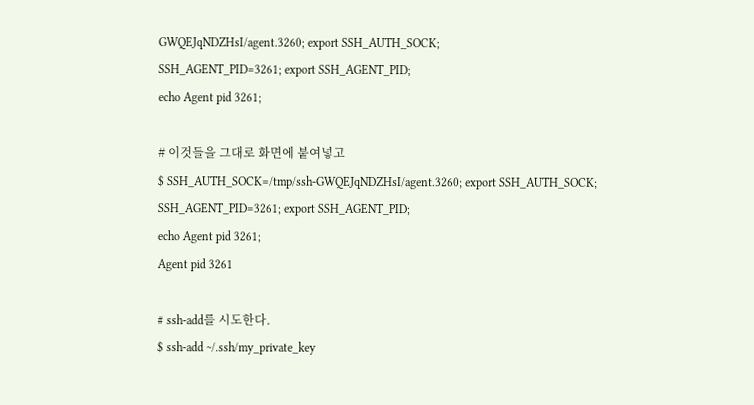GWQEJqNDZHsI/agent.3260; export SSH_AUTH_SOCK;
SSH_AGENT_PID=3261; export SSH_AGENT_PID;
echo Agent pid 3261;

# 이것들을 그대로 화면에 붙여넣고
$ SSH_AUTH_SOCK=/tmp/ssh-GWQEJqNDZHsI/agent.3260; export SSH_AUTH_SOCK;
SSH_AGENT_PID=3261; export SSH_AGENT_PID;
echo Agent pid 3261;
Agent pid 3261

# ssh-add를 시도한다.
$ ssh-add ~/.ssh/my_private_key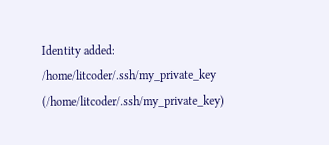Identity added: /home/litcoder/.ssh/my_private_key (/home/litcoder/.ssh/my_private_key)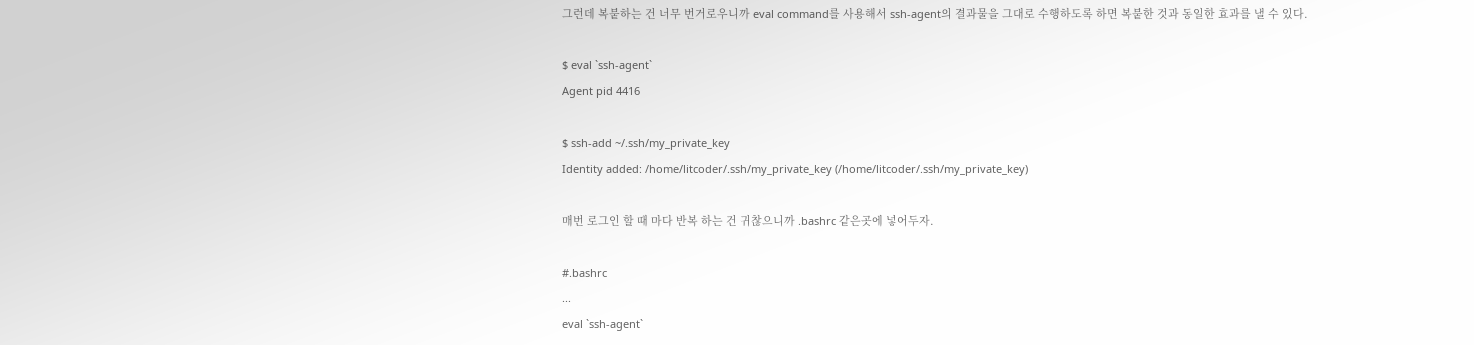그런데 복붙하는 건 너무 번거로우니까 eval command를 사용해서 ssh-agent의 결과물을 그대로 수행하도록 하면 복붙한 것과 동일한 효과를 낼 수 있다.

$ eval `ssh-agent`
Agent pid 4416

$ ssh-add ~/.ssh/my_private_key
Identity added: /home/litcoder/.ssh/my_private_key (/home/litcoder/.ssh/my_private_key)

매번 로그인 할 때 마다 반복 하는 건 귀찮으니까 .bashrc 같은곳에 넣어두자.

#.bashrc
...
eval `ssh-agent`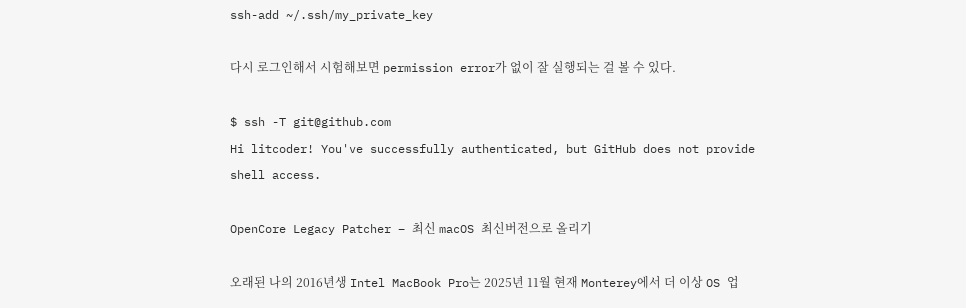ssh-add ~/.ssh/my_private_key

다시 로그인해서 시험해보면 permission error가 없이 잘 실행되는 걸 볼 수 있다.

$ ssh -T git@github.com
Hi litcoder! You've successfully authenticated, but GitHub does not provide shell access.

OpenCore Legacy Patcher – 최신 macOS 최신버전으로 올리기

오래된 나의 2016년생 Intel MacBook Pro는 2025년 11월 현재 Monterey에서 더 이상 OS 업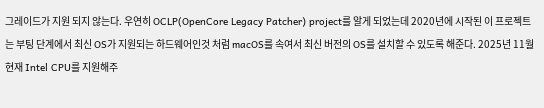그레이드가 지원 되지 않는다. 우연히 OCLP(OpenCore Legacy Patcher) project를 알게 되었는데 2020년에 시작된 이 프로젝트는 부팅 단계에서 최신 OS가 지원되는 하드웨어인것 처럼 macOS를 속여서 최신 버전의 OS를 설치할 수 있도록 해준다. 2025년 11월 현재 Intel CPU를 지원해주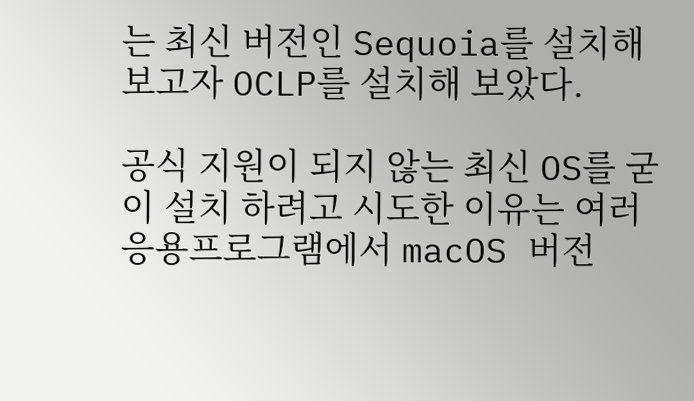는 최신 버전인 Sequoia를 설치해 보고자 OCLP를 설치해 보았다.

공식 지원이 되지 않는 최신 OS를 굳이 설치 하려고 시도한 이유는 여러 응용프로그램에서 macOS 버전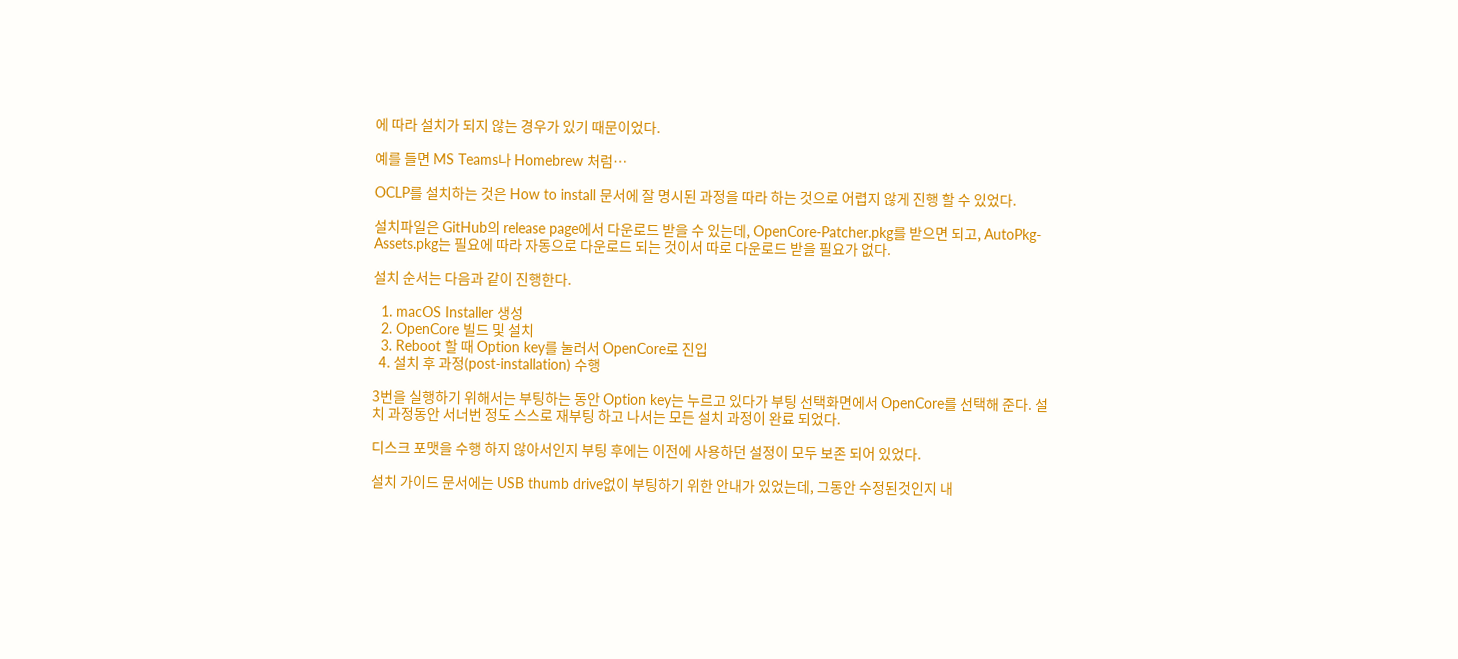에 따라 설치가 되지 않는 경우가 있기 때문이었다.

예를 들면 MS Teams나 Homebrew 처럼…

OCLP를 설치하는 것은 How to install 문서에 잘 명시된 과정을 따라 하는 것으로 어렵지 않게 진행 할 수 있었다.

설치파일은 GitHub의 release page에서 다운로드 받을 수 있는데, OpenCore-Patcher.pkg를 받으면 되고, AutoPkg-Assets.pkg는 필요에 따라 자동으로 다운로드 되는 것이서 따로 다운로드 받을 필요가 없다.

설치 순서는 다음과 같이 진행한다.

  1. macOS Installer 생성
  2. OpenCore 빌드 및 설치
  3. Reboot 할 때 Option key를 눌러서 OpenCore로 진입
  4. 설치 후 과정(post-installation) 수행

3번을 실행하기 위해서는 부팅하는 동안 Option key는 누르고 있다가 부팅 선택화면에서 OpenCore를 선택해 준다. 설치 과정동안 서너번 정도 스스로 재부팅 하고 나서는 모든 설치 과정이 완료 되었다.

디스크 포맷을 수행 하지 않아서인지 부팅 후에는 이전에 사용하던 설정이 모두 보존 되어 있었다.

설치 가이드 문서에는 USB thumb drive없이 부팅하기 위한 안내가 있었는데, 그동안 수정된것인지 내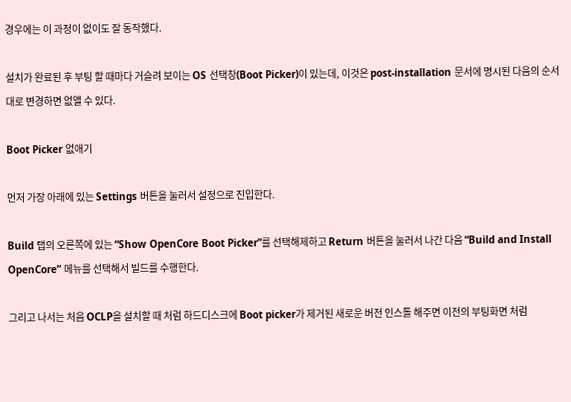경우에는 이 과정이 없이도 잘 동작했다.

설치가 완료된 후 부팅 할 때마다 거슬려 보이는 OS 선택창(Boot Picker)이 있는데, 이것은 post-installation 문서에 명시된 다음의 순서대로 변경하면 없앨 수 있다.

Boot Picker 없애기

먼저 가장 아래에 있는 Settings 버튼을 눌러서 설정으로 진입한다.

Build 탭의 오른쪽에 있는 “Show OpenCore Boot Picker”를 선택해제하고 Return 버튼을 눌러서 나간 다음 “Build and Install OpenCore” 메뉴를 선택해서 빌드를 수행한다.

그리고 나서는 처음 OCLP을 설치할 때 처럼 하드디스크에 Boot picker가 제거된 새로운 버전 인스톨 해주면 이전의 부팅화면 처럼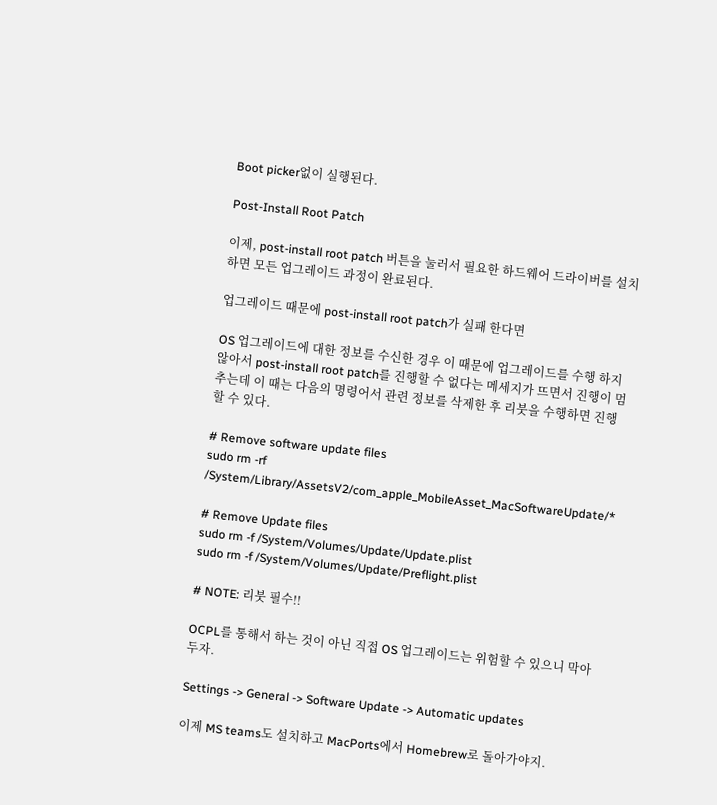Boot picker없이 실행된다.

Post-Install Root Patch

이제, post-install root patch 버튼을 눌러서 필요한 하드웨어 드라이버를 설치하면 모든 업그레이드 과정이 완료된다.

업그레이드 때문에 post-install root patch가 실패 한다면

OS 업그레이드에 대한 정보를 수신한 경우 이 때문에 업그레이드를 수행 하지 않아서 post-install root patch를 진행할 수 없다는 메세지가 뜨면서 진행이 멈추는데 이 때는 다음의 명령어서 관련 정보를 삭제한 후 리붓을 수행하면 진행 할 수 있다.

# Remove software update files
sudo rm -rf /System/Library/AssetsV2/com_apple_MobileAsset_MacSoftwareUpdate/*

# Remove Update files
sudo rm -f /System/Volumes/Update/Update.plist
sudo rm -f /System/Volumes/Update/Preflight.plist

# NOTE: 리붓 필수!!

OCPL를 통해서 하는 것이 아닌 직접 OS 업그레이드는 위험할 수 있으니 막아 두자.

Settings -> General -> Software Update -> Automatic updates

이제 MS teams도 설치하고 MacPorts에서 Homebrew로 돌아가야지.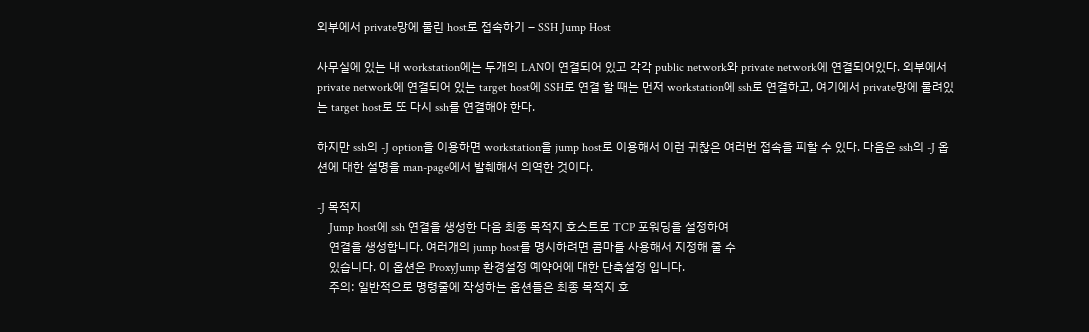외부에서 private망에 물린 host로 접속하기 – SSH Jump Host

사무실에 있는 내 workstation에는 두개의 LAN이 연결되어 있고 각각 public network와 private network에 연결되어있다. 외부에서 private network에 연결되어 있는 target host에 SSH로 연결 할 때는 먼저 workstation에 ssh로 연결하고, 여기에서 private망에 물려있는 target host로 또 다시 ssh를 연결해야 한다.

하지만 ssh의 -J option을 이용하면 workstation을 jump host로 이용해서 이런 귀찮은 여러번 접속을 피할 수 있다. 다음은 ssh의 -J 옵션에 대한 설명을 man-page에서 발췌해서 의역한 것이다.

-J 목적지
    Jump host에 ssh 연결을 생성한 다음 최종 목적지 호스트로 TCP 포워딩을 설정하여
    연결을 생성합니다. 여러개의 jump host를 명시하려면 콤마를 사용해서 지정해 줄 수
    있습니다. 이 옵션은 ProxyJump 환경설정 예약어에 대한 단축설정 입니다.
    주의: 일반적으로 명령줄에 작성하는 옵션들은 최종 목적지 호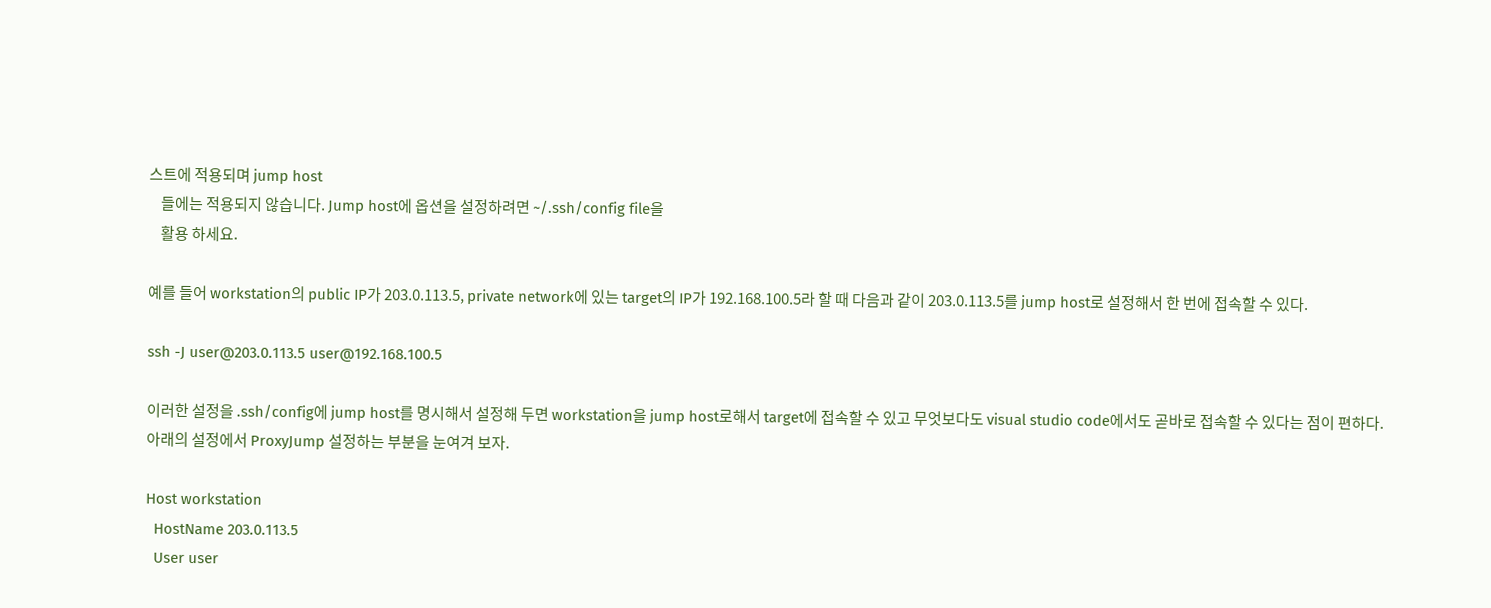스트에 적용되며 jump host
    들에는 적용되지 않습니다. Jump host에 옵션을 설정하려면 ~/.ssh/config file을
    활용 하세요.

예를 들어 workstation의 public IP가 203.0.113.5, private network에 있는 target의 IP가 192.168.100.5라 할 때 다음과 같이 203.0.113.5를 jump host로 설정해서 한 번에 접속할 수 있다.

ssh -J user@203.0.113.5 user@192.168.100.5

이러한 설정을 .ssh/config에 jump host를 명시해서 설정해 두면 workstation을 jump host로해서 target에 접속할 수 있고 무엇보다도 visual studio code에서도 곧바로 접속할 수 있다는 점이 편하다. 아래의 설정에서 ProxyJump 설정하는 부분을 눈여겨 보자.

Host workstation
  HostName 203.0.113.5
  User user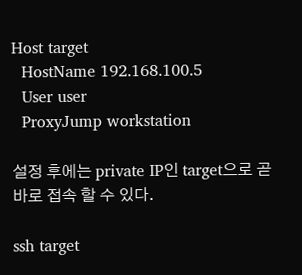Host target
  HostName 192.168.100.5
  User user
  ProxyJump workstation

설정 후에는 private IP인 target으로 곧바로 접속 할 수 있다.

ssh target